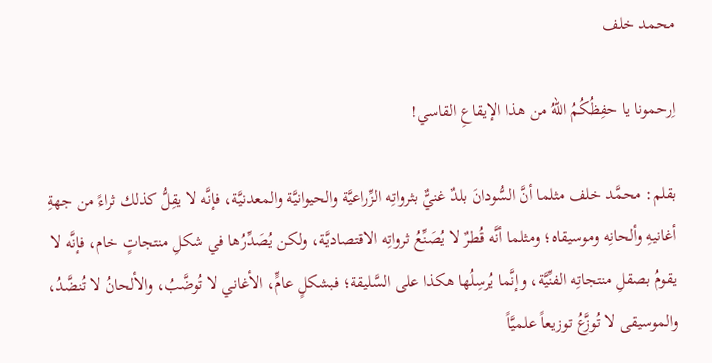محمد خلف

اِرحمونا يا حفِظُكُمُ اللهُ من هذا الإيقاعِ القاسي!

بقلم: محمَّد خلف مثلما أنَّ السُّودانَ بلدٌ غنيٌّ بثرواتِه الزِّراعيَّة والحيوانيَّة والمعدنيَّة، فإنَّه لا يقِلُّ كذلك ثراءً من جهةِ أغانيهِ وألحانِه وموسيقاه؛ ومثلما أنَّه قُطرٌ لا يُصَنِّعُ ثرواتِه الاقتصاديَّة، ولكن يُصَدِّرُها في شكلِ منتجاتٍ خام، فإنَّه لا يقومُ بصقلِ منتجاتِه الفنِّيَّة، وإنَّما يُرسِلُها هكذا على السَّليقة؛ فبشكلٍ عامٍّ، الأغاني لا تُوضَّبُ، والألحانُ لا تُنضَّدُ، والموسيقى لا تُوزَّعُ توزيعاً علميَّاً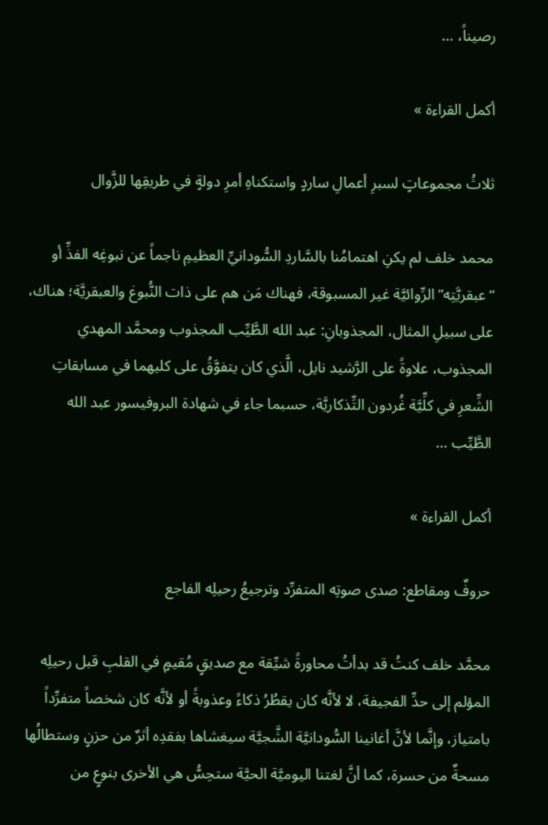رصيناً، …

أكمل القراءة »

ثلاثُ مجموعاتٍ لسبرِ أعمالِ ساردٍ واستكناهِ أمرِ دولةٍ في طريقِها للزَّوال

محمد خلف لم يكنِ اهتمامُنا بالسَّاردِ السُّودانيِّ العظيمِ ناجماً عن نبوغِه الفذِّ أو “عبقريَّتِه” الرِّوائيَّة غير المسبوقة، فهناك مَن هم على ذات النُّبوغ والعبقريَّة؛ هناك، على سبيلِ المثال، المجذوبانِ: عبد الله الطَّيِّب المجذوب ومحمَّد المهدي المجذوب، علاوةً على الرَّشيد نايل، الَّذي كان يتفوَّقُ على كليهما في مسابقاتِ الشِّعرِ في كلِّيَّة غُردون التِّذكاريَّة، حسبما جاء في شهادة البروفيسور عبد الله الطَّيِّب …

أكمل القراءة »

حروفٌ ومقاطع: صدى صوتِه المتفرِّد وترجيعُ رحيلِه الفاجع

محمَّد خلف كنتُ قد بدأتُ محاورةً شيِّقة مع صديقٍ مُقيمٍ في القلبِ قبل رحيلِه المؤلم إلى حدِّ الفجيفة، لا لأنَّه كان يقطُرُ ذكاءً وعذوبةً أو لأنَّه كان شخصاً متفرِّداً بامتياز، وإنَّما لأنَّ أغانينا السُّودانيَّة الشَّجيَّة سيغشاها بفقدِه أثرٌ من حزنٍ وستطالُها مسحةٌ من حسرة، كما أنَّ لغتنا اليوميَّة الحيَّة ستحِسُّ هي الأخرى بنوعٍ من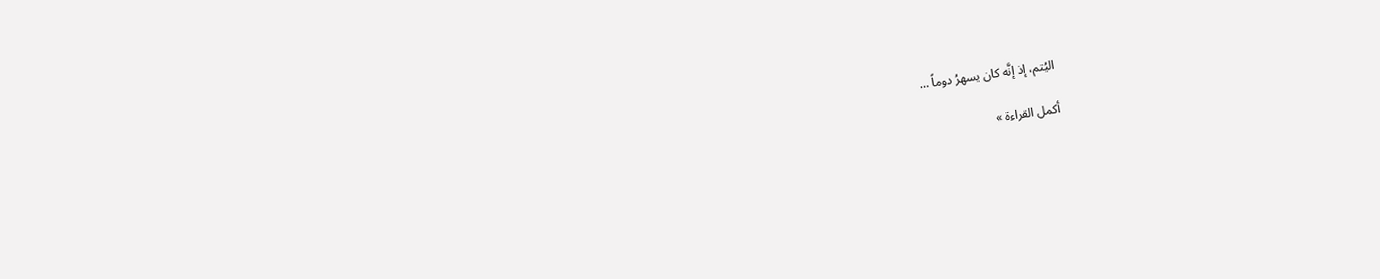اليُتم، إذ إنَّه كان يسهرُ دوماً …

أكمل القراءة »